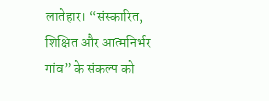लातेहार। “संस्कारित, शिक्षित और आत्मनिर्भर गांव” के संकल्प को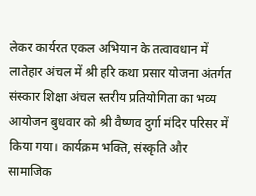लेकर कार्यरत एकल अभियान के तत्वावधान में लातेहार अंचल में श्री हरि कथा प्रसार योजना अंतर्गत संस्कार शिक्षा अंचल स्तरीय प्रतियोगिता का भव्य आयोजन बुधवार को श्री वैष्णव दुर्गा मंदिर परिसर में किया गया। कार्यक्रम भक्ति, संस्कृति और सामाजिक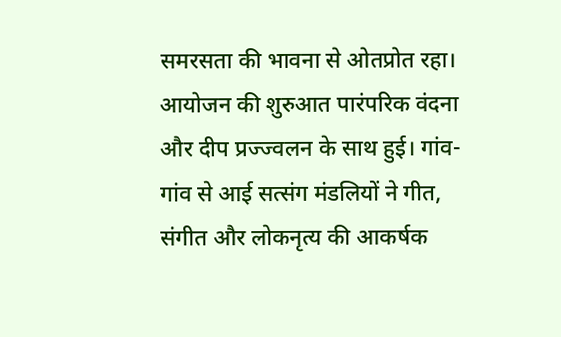समरसता की भावना से ओतप्रोत रहा।
आयोजन की शुरुआत पारंपरिक वंदना और दीप प्रज्ज्वलन के साथ हुई। गांव-गांव से आई सत्संग मंडलियों ने गीत, संगीत और लोकनृत्य की आकर्षक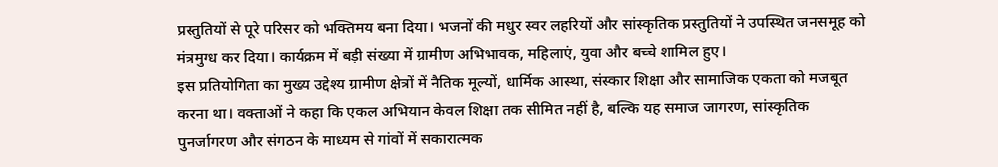प्रस्तुतियों से पूरे परिसर को भक्तिमय बना दिया। भजनों की मधुर स्वर लहरियों और सांस्कृतिक प्रस्तुतियों ने उपस्थित जनसमूह को मंत्रमुग्ध कर दिया। कार्यक्रम में बड़ी संख्या में ग्रामीण अभिभावक, महिलाएं, युवा और बच्चे शामिल हुए।
इस प्रतियोगिता का मुख्य उद्देश्य ग्रामीण क्षेत्रों में नैतिक मूल्यों, धार्मिक आस्था, संस्कार शिक्षा और सामाजिक एकता को मजबूत करना था। वक्ताओं ने कहा कि एकल अभियान केवल शिक्षा तक सीमित नहीं है, बल्कि यह समाज जागरण, सांस्कृतिक पुनर्जागरण और संगठन के माध्यम से गांवों में सकारात्मक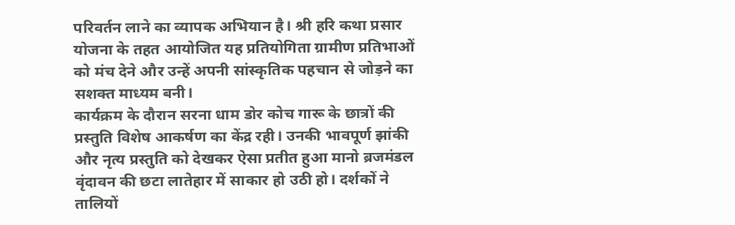परिवर्तन लाने का व्यापक अभियान है। श्री हरि कथा प्रसार योजना के तहत आयोजित यह प्रतियोगिता ग्रामीण प्रतिभाओं को मंच देने और उन्हें अपनी सांस्कृतिक पहचान से जोड़ने का सशक्त माध्यम बनी।
कार्यक्रम के दौरान सरना धाम डोर कोच गारू के छात्रों की प्रस्तुति विशेष आकर्षण का केंद्र रही। उनकी भावपूर्ण झांकी और नृत्य प्रस्तुति को देखकर ऐसा प्रतीत हुआ मानो ब्रजमंडल वृंदावन की छटा लातेहार में साकार हो उठी हो। दर्शकों ने तालियों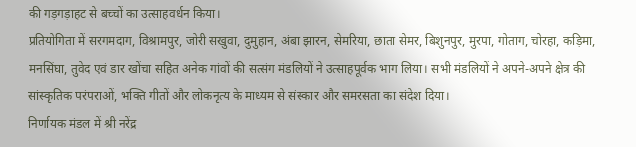की गड़गड़ाहट से बच्चों का उत्साहवर्धन किया।
प्रतियोगिता में सरगमदाग, विश्रामपुर, जोरी सखुवा, दुमुहान, अंबा झारन, सेमरिया, छाता सेमर, बिशुनपुर, मुरपा, गोताग, चोरहा, कड़िमा, मनसिंघा, तुवेद एवं डार खोंचा सहित अनेक गांवों की सत्संग मंडलियों ने उत्साहपूर्वक भाग लिया। सभी मंडलियों ने अपने-अपने क्षेत्र की सांस्कृतिक परंपराओं, भक्ति गीतों और लोकनृत्य के माध्यम से संस्कार और समरसता का संदेश दिया।
निर्णायक मंडल में श्री नरेंद्र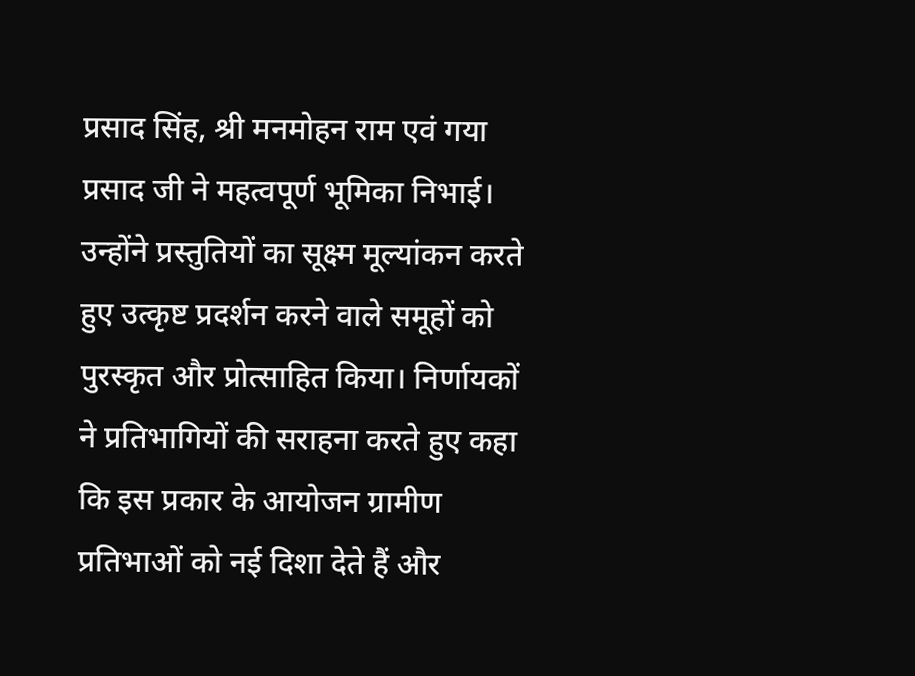प्रसाद सिंह, श्री मनमोहन राम एवं गया प्रसाद जी ने महत्वपूर्ण भूमिका निभाई। उन्होंने प्रस्तुतियों का सूक्ष्म मूल्यांकन करते हुए उत्कृष्ट प्रदर्शन करने वाले समूहों को पुरस्कृत और प्रोत्साहित किया। निर्णायकों ने प्रतिभागियों की सराहना करते हुए कहा कि इस प्रकार के आयोजन ग्रामीण प्रतिभाओं को नई दिशा देते हैं और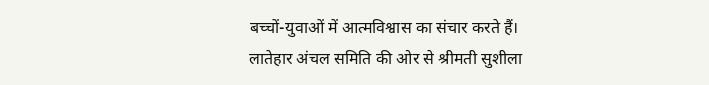बच्चों-युवाओं में आत्मविश्वास का संचार करते हैं।
लातेहार अंचल समिति की ओर से श्रीमती सुशीला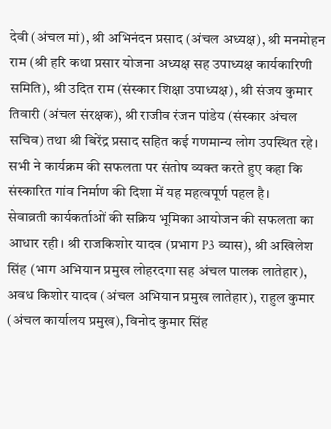देवी (अंचल मां), श्री अभिनंदन प्रसाद (अंचल अध्यक्ष), श्री मनमोहन राम (श्री हरि कथा प्रसार योजना अध्यक्ष सह उपाध्यक्ष कार्यकारिणी समिति), श्री उदित राम (संस्कार शिक्षा उपाध्यक्ष), श्री संजय कुमार तिवारी (अंचल संरक्षक), श्री राजीव रंजन पांडेय (संस्कार अंचल सचिव) तथा श्री बिरेंद्र प्रसाद सहित कई गणमान्य लोग उपस्थित रहे। सभी ने कार्यक्रम की सफलता पर संतोष व्यक्त करते हुए कहा कि संस्कारित गांव निर्माण की दिशा में यह महत्वपूर्ण पहल है।
सेवाव्रती कार्यकर्ताओं की सक्रिय भूमिका आयोजन की सफलता का आधार रही। श्री राजकिशोर यादव (प्रभाग P3 व्यास), श्री अखिलेश सिंह (भाग अभियान प्रमुख लोहरदगा सह अंचल पालक लातेहार), अवध किशोर यादव (अंचल अभियान प्रमुख लातेहार), राहुल कुमार (अंचल कार्यालय प्रमुख), विनोद कुमार सिंह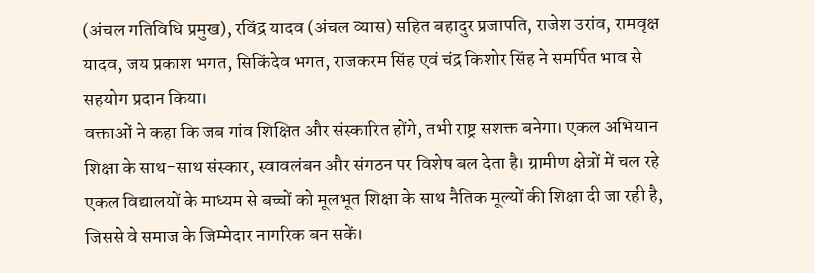(अंचल गतिविधि प्रमुख), रविंद्र यादव (अंचल व्यास) सहित बहादुर प्रजापति, राजेश उरांव, रामवृक्ष यादव, जय प्रकाश भगत, सिकिंदेव भगत, राजकरम सिंह एवं चंद्र किशोर सिंह ने समर्पित भाव से सहयोग प्रदान किया।
वक्ताओं ने कहा कि जब गांव शिक्षित और संस्कारित होंगे, तभी राष्ट्र सशक्त बनेगा। एकल अभियान शिक्षा के साथ-साथ संस्कार, स्वावलंबन और संगठन पर विशेष बल देता है। ग्रामीण क्षेत्रों में चल रहे एकल विद्यालयों के माध्यम से बच्चों को मूलभूत शिक्षा के साथ नैतिक मूल्यों की शिक्षा दी जा रही है, जिससे वे समाज के जिम्मेदार नागरिक बन सकें।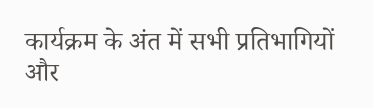कार्यक्रम के अंत में सभी प्रतिभागियों और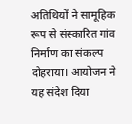अतिथियों ने सामूहिक रूप से संस्कारित गांव निर्माण का संकल्प दोहराया। आयोजन ने यह संदेश दिया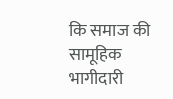कि समाज की सामूहिक भागीदारी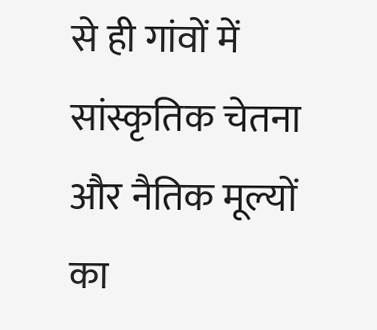से ही गांवों में सांस्कृतिक चेतना और नैतिक मूल्यों का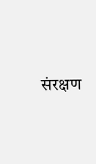संरक्षण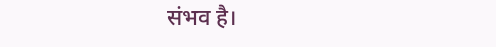संभव है।